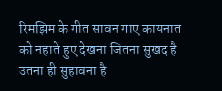रिमझिम के गीत सावन गाए कायनात को नहाते हुए देखना जितना सुखद है उतना ही सुहावना है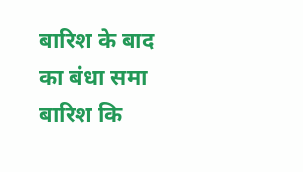बारिश के बाद का बंधा समा बारिश कि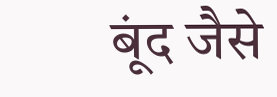बूंद जैसे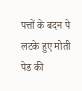पत्तों के बदन पे लटके हुए मोती पेड की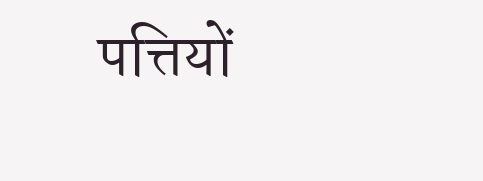पत्तियों